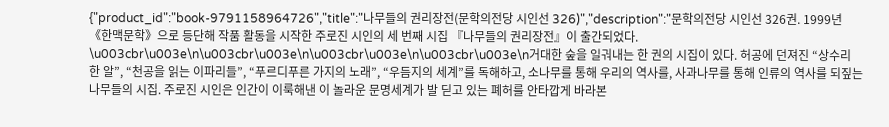{"product_id":"book-9791158964726","title":"나무들의 권리장전(문학의전당 시인선 326)","description":"문학의전당 시인선 326권. 1999년 《한맥문학》으로 등단해 작품 활동을 시작한 주로진 시인의 세 번째 시집 『나무들의 권리장전』이 출간되었다. \u003cbr\u003e\n\u003cbr\u003e\n\u003cbr\u003e\n\u003cbr\u003e\n거대한 숲을 일궈내는 한 권의 시집이 있다. 허공에 던져진 “상수리 한 알”, “천공을 읽는 이파리들”, “푸르디푸른 가지의 노래”, “우듬지의 세계”를 독해하고, 소나무를 통해 우리의 역사를, 사과나무를 통해 인류의 역사를 되짚는 나무들의 시집. 주로진 시인은 인간이 이룩해낸 이 놀라운 문명세계가 발 딛고 있는 폐허를 안타깝게 바라본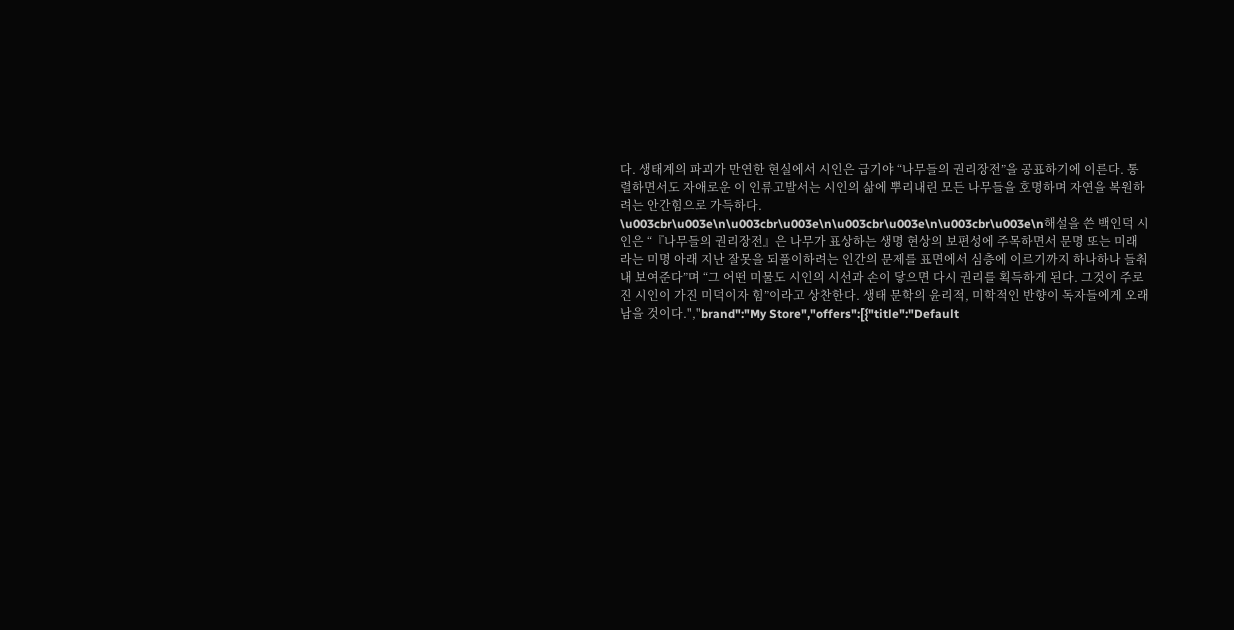다. 생태계의 파괴가 만연한 현실에서 시인은 급기야 “나무들의 권리장전”을 공표하기에 이른다. 통렬하면서도 자애로운 이 인류고발서는 시인의 삶에 뿌리내린 모든 나무들을 호명하며 자연을 복원하려는 안간힘으로 가득하다. \u003cbr\u003e\n\u003cbr\u003e\n\u003cbr\u003e\n\u003cbr\u003e\n해설을 쓴 백인덕 시인은 “『나무들의 권리장전』은 나무가 표상하는 생명 현상의 보편성에 주목하면서 문명 또는 미래라는 미명 아래 지난 잘못을 되풀이하려는 인간의 문제를 표면에서 심층에 이르기까지 하나하나 들춰내 보여준다”며 “그 어떤 미물도 시인의 시선과 손이 닿으면 다시 권리를 획득하게 된다. 그것이 주로진 시인이 가진 미덕이자 힘”이라고 상찬한다. 생태 문학의 윤리적, 미학적인 반향이 독자들에게 오래 남을 것이다.","brand":"My Store","offers":[{"title":"Default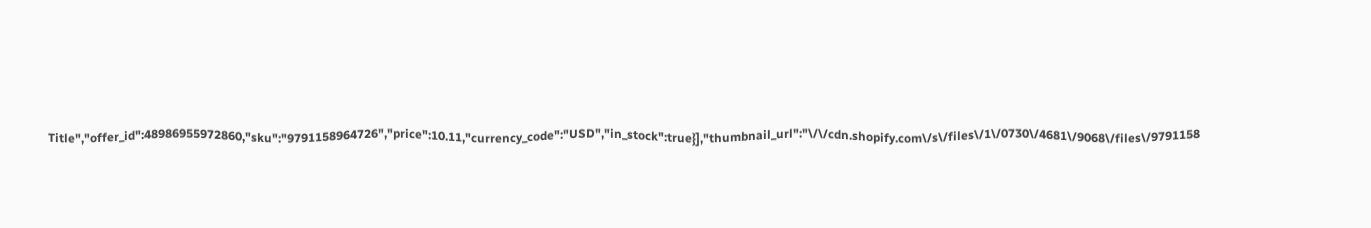Title","offer_id":48986955972860,"sku":"9791158964726","price":10.11,"currency_code":"USD","in_stock":true}],"thumbnail_url":"\/\/cdn.shopify.com\/s\/files\/1\/0730\/4681\/9068\/files\/9791158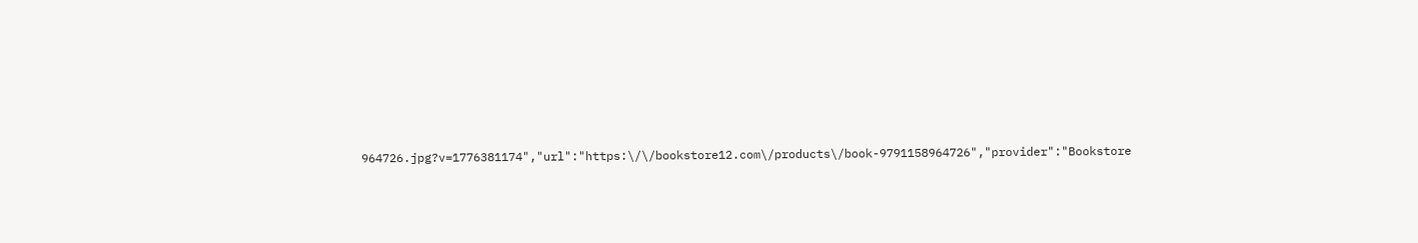964726.jpg?v=1776381174","url":"https:\/\/bookstore12.com\/products\/book-9791158964726","provider":"Bookstore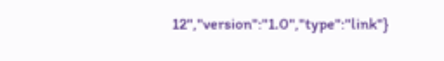12","version":"1.0","type":"link"}